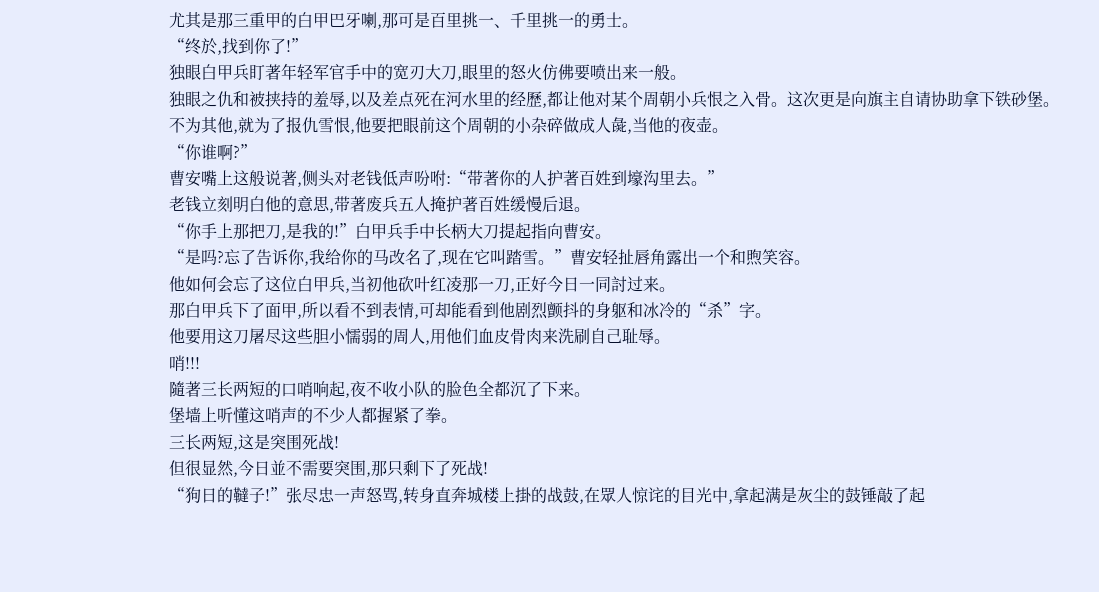尤其是那三重甲的白甲巴牙喇,那可是百里挑一、千里挑一的勇士。
“终於,找到你了!”
独眼白甲兵盯著年轻军官手中的宽刃大刀,眼里的怒火仿佛要喷出来一般。
独眼之仇和被挟持的羞辱,以及差点死在河水里的经歷,都让他对某个周朝小兵恨之入骨。这次更是向旗主自请协助拿下铁砂堡。
不为其他,就为了报仇雪恨,他要把眼前这个周朝的小杂碎做成人彘,当他的夜壶。
“你谁啊?”
曹安嘴上这般说著,侧头对老钱低声吩咐:“带著你的人护著百姓到壕沟里去。”
老钱立刻明白他的意思,带著废兵五人掩护著百姓缓慢后退。
“你手上那把刀,是我的!”白甲兵手中长柄大刀提起指向曹安。
“是吗?忘了告诉你,我给你的马改名了,现在它叫踏雪。”曹安轻扯唇角露出一个和煦笑容。
他如何会忘了这位白甲兵,当初他砍叶红凌那一刀,正好今日一同討过来。
那白甲兵下了面甲,所以看不到表情,可却能看到他剧烈颤抖的身躯和冰冷的“杀”字。
他要用这刀屠尽这些胆小懦弱的周人,用他们血皮骨肉来洗刷自己耻辱。
哨!!!
隨著三长两短的口哨响起,夜不收小队的脸色全都沉了下来。
堡墙上听懂这哨声的不少人都握紧了拳。
三长两短,这是突围死战!
但很显然,今日並不需要突围,那只剩下了死战!
“狗日的韃子!”张尽忠一声怒骂,转身直奔城楼上掛的战鼓,在眾人惊诧的目光中,拿起满是灰尘的鼓锤敲了起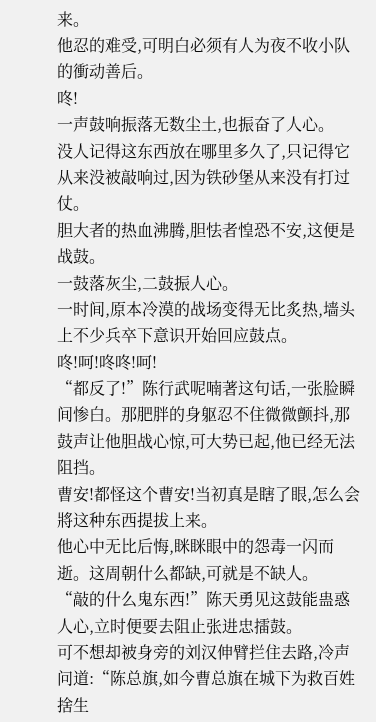来。
他忍的难受,可明白必须有人为夜不收小队的衝动善后。
咚!
一声鼓响振落无数尘土,也振奋了人心。
没人记得这东西放在哪里多久了,只记得它从来没被敲响过,因为铁砂堡从来没有打过仗。
胆大者的热血沸腾,胆怯者惶恐不安,这便是战鼓。
一鼓落灰尘,二鼓振人心。
一时间,原本冷漠的战场变得无比炙热,墙头上不少兵卒下意识开始回应鼓点。
咚!呵!咚咚!呵!
“都反了!”陈行武呢喃著这句话,一张脸瞬间惨白。那肥胖的身躯忍不住微微颤抖,那鼓声让他胆战心惊,可大势已起,他已经无法阻挡。
曹安!都怪这个曹安!当初真是瞎了眼,怎么会將这种东西提拔上来。
他心中无比后悔,眯眯眼中的怨毒一闪而逝。这周朝什么都缺,可就是不缺人。
“敲的什么鬼东西!”陈天勇见这鼓能蛊惑人心,立时便要去阻止张进忠擂鼓。
可不想却被身旁的刘汉伸臂拦住去路,冷声问道:“陈总旗,如今曹总旗在城下为救百姓捨生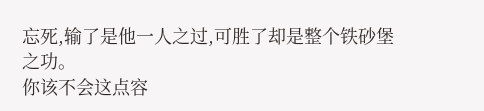忘死,输了是他一人之过,可胜了却是整个铁砂堡之功。
你该不会这点容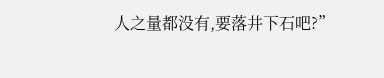人之量都没有,要落井下石吧?”